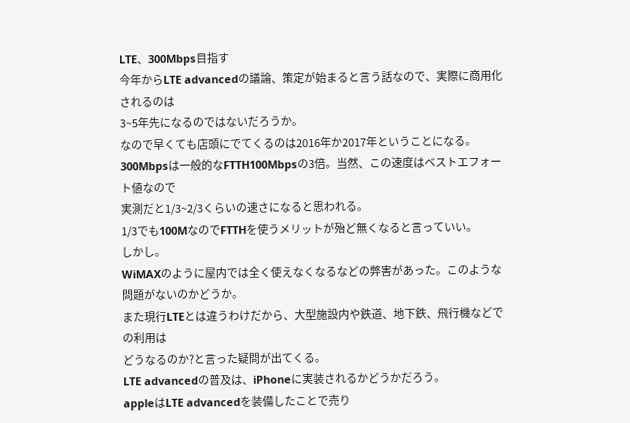LTE、300Mbps目指す
今年からLTE advancedの議論、策定が始まると言う話なので、実際に商用化されるのは
3~5年先になるのではないだろうか。
なので早くても店頭にでてくるのは2016年か2017年ということになる。
300Mbpsは一般的なFTTH100Mbpsの3倍。当然、この速度はベストエフォート値なので
実測だと1/3~2/3くらいの速さになると思われる。
1/3でも100MなのでFTTHを使うメリットが殆ど無くなると言っていい。
しかし。
WiMAXのように屋内では全く使えなくなるなどの弊害があった。このような問題がないのかどうか。
また現行LTEとは違うわけだから、大型施設内や鉄道、地下鉄、飛行機などでの利用は
どうなるのか?と言った疑問が出てくる。
LTE advancedの普及は、iPhoneに実装されるかどうかだろう。
appleはLTE advancedを装備したことで売り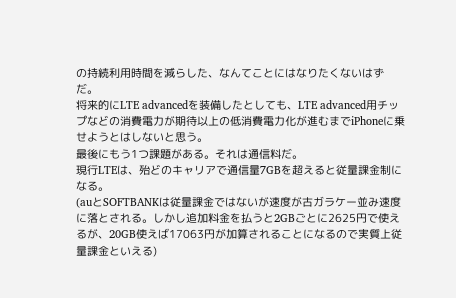の持続利用時間を減らした、なんてことにはなりたくないはずだ。
将来的にLTE advancedを装備したとしても、LTE advanced用チップなどの消費電力が期待以上の低消費電力化が進むまでiPhoneに乗せようとはしないと思う。
最後にもう1つ課題がある。それは通信料だ。
現行LTEは、殆どのキャリアで通信量7GBを超えると従量課金制になる。
(auとSOFTBANKは従量課金ではないが速度が古ガラケー並み速度に落とされる。しかし追加料金を払うと2GBごとに2625円で使えるが、20GB使えば17063円が加算されることになるので実質上従量課金といえる)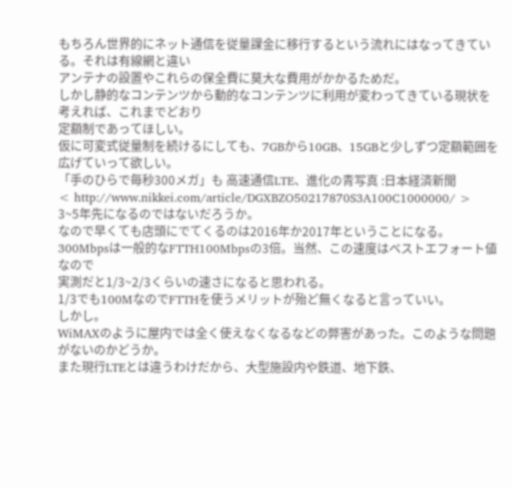もちろん世界的にネット通信を従量課金に移行するという流れにはなってきている。それは有線網と違い
アンテナの設置やこれらの保全費に莫大な費用がかかるためだ。
しかし静的なコンテンツから動的なコンテンツに利用が変わってきている現状を考えれば、これまでどおり
定額制であってほしい。
仮に可変式従量制を続けるにしても、7GBから10GB、15GBと少しずつ定額範囲を広げていって欲しい。
「手のひらで毎秒300メガ」も 高速通信LTE、進化の青写真 :日本経済新聞
< http://www.nikkei.com/article/DGXBZO50217870S3A100C1000000/ >
3~5年先になるのではないだろうか。
なので早くても店頭にでてくるのは2016年か2017年ということになる。
300Mbpsは一般的なFTTH100Mbpsの3倍。当然、この速度はベストエフォート値なので
実測だと1/3~2/3くらいの速さになると思われる。
1/3でも100MなのでFTTHを使うメリットが殆ど無くなると言っていい。
しかし。
WiMAXのように屋内では全く使えなくなるなどの弊害があった。このような問題がないのかどうか。
また現行LTEとは違うわけだから、大型施設内や鉄道、地下鉄、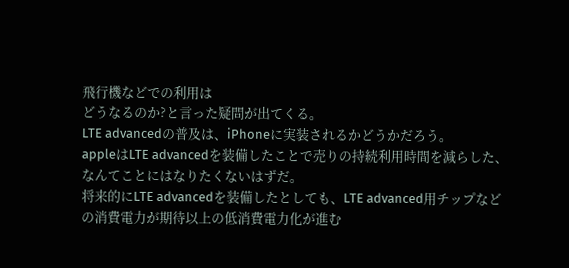飛行機などでの利用は
どうなるのか?と言った疑問が出てくる。
LTE advancedの普及は、iPhoneに実装されるかどうかだろう。
appleはLTE advancedを装備したことで売りの持続利用時間を減らした、なんてことにはなりたくないはずだ。
将来的にLTE advancedを装備したとしても、LTE advanced用チップなどの消費電力が期待以上の低消費電力化が進む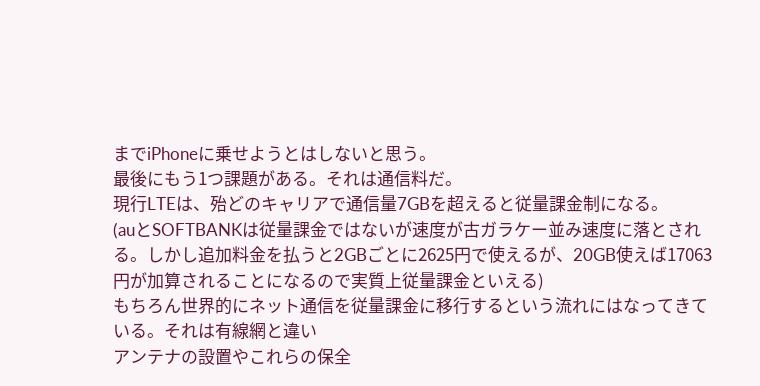までiPhoneに乗せようとはしないと思う。
最後にもう1つ課題がある。それは通信料だ。
現行LTEは、殆どのキャリアで通信量7GBを超えると従量課金制になる。
(auとSOFTBANKは従量課金ではないが速度が古ガラケー並み速度に落とされる。しかし追加料金を払うと2GBごとに2625円で使えるが、20GB使えば17063円が加算されることになるので実質上従量課金といえる)
もちろん世界的にネット通信を従量課金に移行するという流れにはなってきている。それは有線網と違い
アンテナの設置やこれらの保全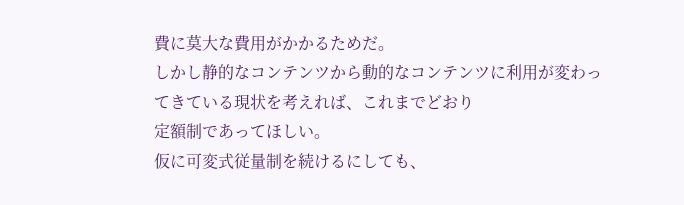費に莫大な費用がかかるためだ。
しかし静的なコンテンツから動的なコンテンツに利用が変わってきている現状を考えれば、これまでどおり
定額制であってほしい。
仮に可変式従量制を続けるにしても、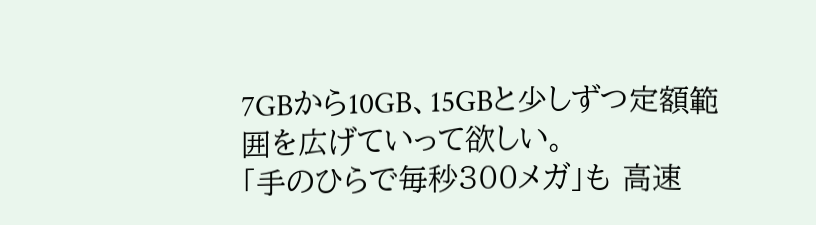7GBから10GB、15GBと少しずつ定額範囲を広げていって欲しい。
「手のひらで毎秒300メガ」も 高速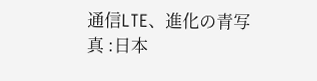通信LTE、進化の青写真 :日本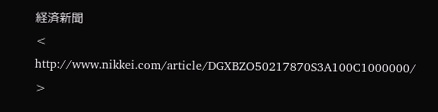経済新聞
< http://www.nikkei.com/article/DGXBZO50217870S3A100C1000000/ >